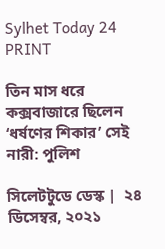Sylhet Today 24 PRINT

তিন মাস ধরে কক্সবাজারে ছিলেন ‘ধর্ষণের শিকার’ সেই নারী: পুলিশ

সিলেটটুডে ডেস্ক |  ২৪ ডিসেম্বর, ২০২১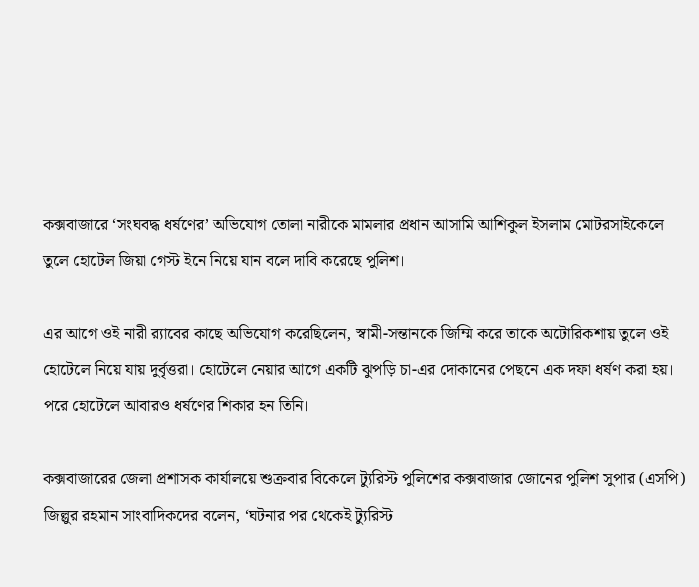কক্সবাজারে ‘সংঘবদ্ধ ধর্ষণের’ অভিযোগ তোলা নারীকে মামলার প্রধান আসামি আশিকুল ইসলাম মোটরসাইকেলে তুলে হোটেল জিয়া গেস্ট ইনে নিয়ে যান বলে দাবি করেছে পুলিশ।

এর আগে ওই নারী র‍্যাবের কাছে অভিযোগ করেছিলেন, স্বামী-সন্তানকে জিম্মি করে তাকে অটোরিকশায় তুলে ওই হোটেলে নিয়ে যায় দুর্বৃত্তরা। হোটেলে নেয়ার আগে একটি ঝুপড়ি চা-এর দোকানের পেছনে এক দফা ধর্ষণ করা হয়। পরে হোটেলে আবারও ধর্ষণের শিকার হন তিনি।

কক্সবাজারের জেলা প্রশাসক কার্যালয়ে শুক্রবার বিকেলে ট্যুরিস্ট পুলিশের কক্সবাজার জোনের পুলিশ সুপার (এসপি) জিল্লুর রহমান সাংবাদিকদের বলেন, ‘ঘটনার পর থেকেই ট্যুরিস্ট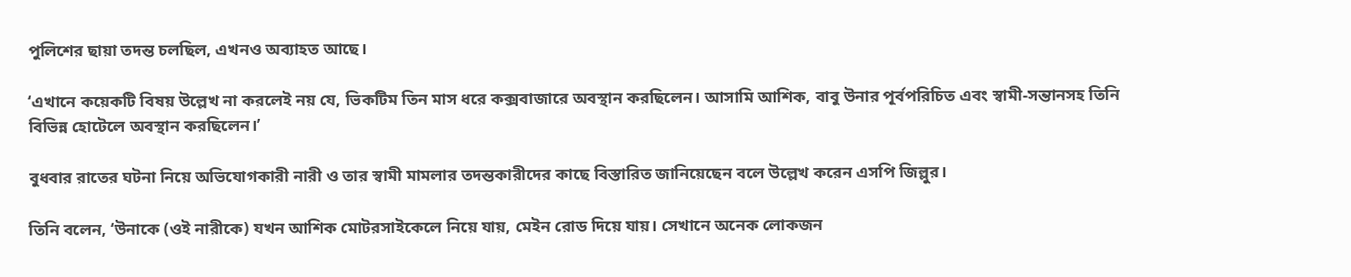পুলিশের ছায়া তদন্ত চলছিল, এখনও অব্যাহত আছে।

‘এখানে কয়েকটি বিষয় উল্লেখ না করলেই নয় যে, ভিকটিম তিন মাস ধরে কক্সবাজারে অবস্থান করছিলেন। আসামি আশিক, বাবু উনার পূর্বপরিচিত এবং স্বামী-সন্তানসহ তিনি বিভিন্ন হোটেলে অবস্থান করছিলেন।’

বুধবার রাতের ঘটনা নিয়ে অভিযোগকারী নারী ও তার স্বামী মামলার তদন্তকারীদের কাছে বিস্তারিত জানিয়েছেন বলে উল্লেখ করেন এসপি জিল্লুর।

তিনি বলেন, ‘উনাকে (ওই নারীকে) যখন আশিক মোটরসাইকেলে নিয়ে যায়, মেইন রোড দিয়ে যায়। সেখানে অনেক লোকজন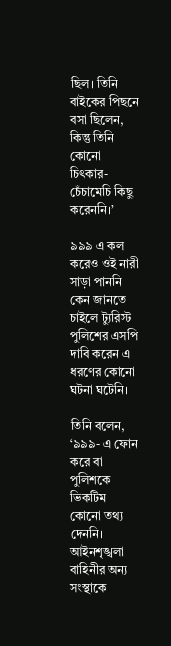ছিল। তিনি বাইকের পিছনে বসা ছিলেন, কিন্তু তিনি কোনো চিৎকার- চেঁচামেচি কিছু করেননি।’

৯৯৯ এ কল করেও ওই নারী সাড়া পাননি কেন জানতে চাইলে ট্যুরিস্ট পুলিশের এসপি দাবি করেন এ ধরণের কোনো ঘটনা ঘটেনি।

তিনি বলেন, ‘৯৯৯- এ ফোন করে বা পুলিশকে ভিকটিম কোনো তথ্য দেননি। আইনশৃঙ্খলা বাহিনীর অন্য সংস্থাকে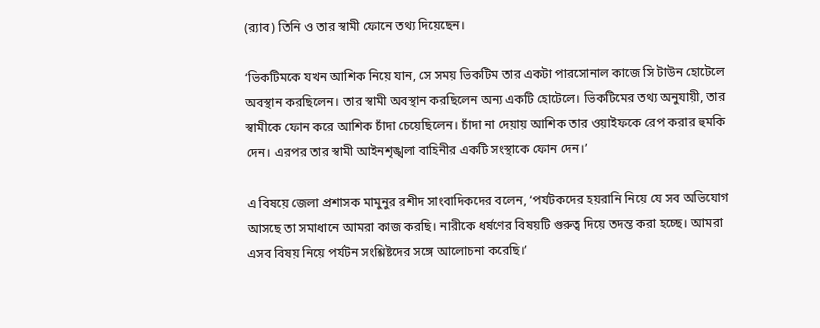(র‍্যাব) তিনি ও তার স্বামী ফোনে তথ্য দিয়েছেন।

‘ভিকটিমকে যখন আশিক নিয়ে যান, সে সময় ভিকটিম তার একটা পারসোনাল কাজে সি টাউন হোটেলে অবস্থান করছিলেন। তার স্বামী অবস্থান করছিলেন অন্য একটি হোটেলে। ভিকটিমের তথ্য অনুযায়ী, তার স্বামীকে ফোন করে আশিক চাঁদা চেয়েছিলেন। চাঁদা না দেয়ায় আশিক তার ওয়াইফকে রেপ করার হুমকি দেন। এরপর তার স্বামী আইনশৃঙ্খলা বাহিনীর একটি সংস্থাকে ফোন দেন।’

এ বিষয়ে জেলা প্রশাসক মামুনুর রশীদ সাংবাদিকদের বলেন, ‘পর্যটকদের হয়রানি নিয়ে যে সব অভিযোগ আসছে তা সমাধানে আমরা কাজ করছি। নারীকে ধর্ষণের বিষয়টি গুরুত্ব দিয়ে তদন্ত করা হচ্ছে। আমরা এসব বিষয় নিয়ে পর্যটন সংশ্লিষ্টদের সঙ্গে আলোচনা করেছি।’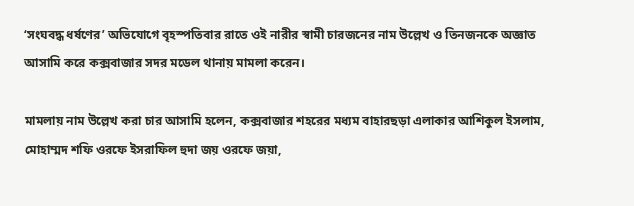‘সংঘবদ্ধ ধর্ষণের’ অভিযোগে বৃহস্পতিবার রাতে ওই নারীর স্বামী চারজনের নাম উল্লেখ ও তিনজনকে অজ্ঞাত আসামি করে কক্সবাজার সদর মডেল থানায় মামলা করেন।

মামলায় নাম উল্লেখ করা চার আসামি হলেন, কক্সবাজার শহরের মধ্যম বাহারছড়া এলাকার আশিকুল ইসলাম, মোহাম্মদ শফি ওরফে ইসরাফিল হুদা জয় ওরফে জয়া,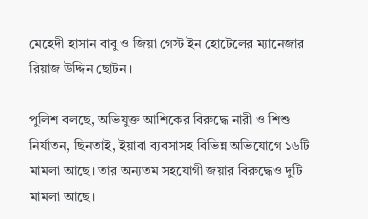মেহেদী হাসান বাবু ও জিয়া গেস্ট ইন হোটেলের ম্যানেজার রিয়াজ উদ্দিন ছোটন।

পুলিশ বলছে, অভিযুক্ত আশিকের বিরুদ্ধে নারী ও শিশু নির্যাতন, ছিনতাই, ইয়াবা ব্যবসাসহ বিভিন্ন অভিযোগে ১৬টি মামলা আছে। তার অন্যতম সহযোগী জয়ার বিরুদ্ধেও দুটি মামলা আছে।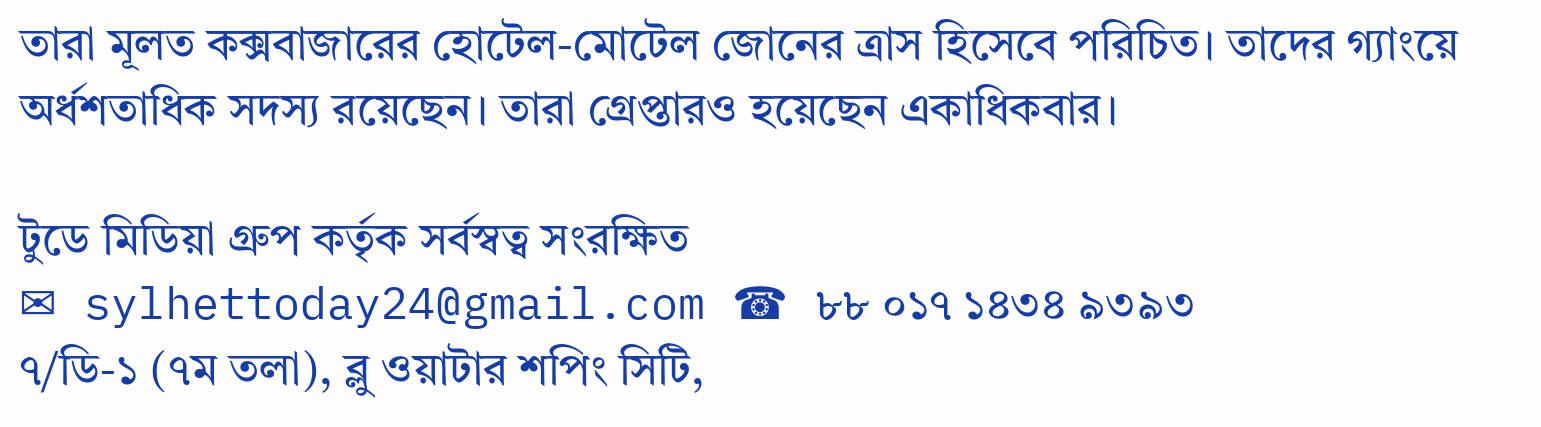তারা মূলত কক্সবাজারের হোটেল-মোটেল জোনের ত্রাস হিসেবে পরিচিত। তাদের গ্যাংয়ে অর্ধশতাধিক সদস্য রয়েছেন। তারা গ্রেপ্তারও হয়েছেন একাধিকবার।

টুডে মিডিয়া গ্রুপ কর্তৃক সর্বস্বত্ব সংরক্ষিত
✉ sylhettoday24@gmail.com ☎ ৮৮ ০১৭ ১৪৩৪ ৯৩৯৩
৭/ডি-১ (৭ম তলা), ব্লু ওয়াটার শপিং সিটি,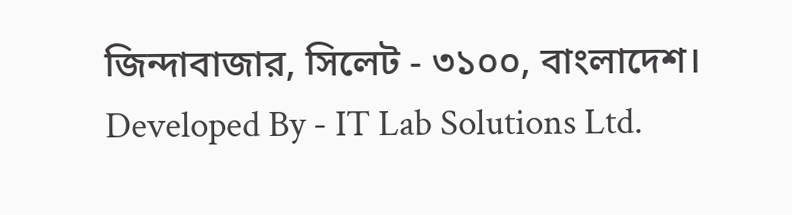জিন্দাবাজার, সিলেট - ৩১০০, বাংলাদেশ।
Developed By - IT Lab Solutions Ltd.